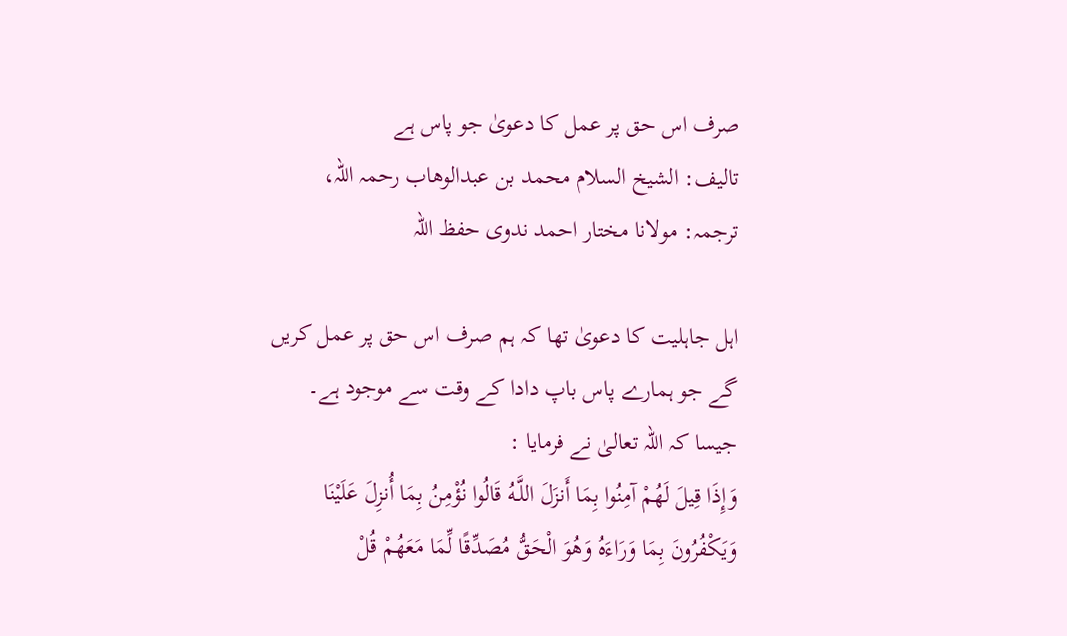صرف اس حق پر عمل کا دعویٰ جو پاس ہے
تالیف: الشیخ السلام محمد بن عبدالوھاب رحمہ اللہ، ترجمہ: مولانا مختار احمد ندوی حفظ اللہ

اہل جاہلیت کا دعویٰ تھا کہ ہم صرف اس حق پر عمل کریں گے جو ہمارے پاس باپ دادا کے وقت سے موجود ہے۔ جیسا کہ اللہ تعالیٰ نے فرمایا :
وَإِذَا قِيلَ لَهُمْ آمِنُوا بِمَا أَنزَلَ اللَّـهُ قَالُوا نُؤْمِنُ بِمَا أُنزِلَ عَلَيْنَا وَيَكْفُرُونَ بِمَا وَرَاءَهُ وَهُوَ الْحَقُّ مُصَدِّقًا لِّمَا مَعَهُمْ قُلْ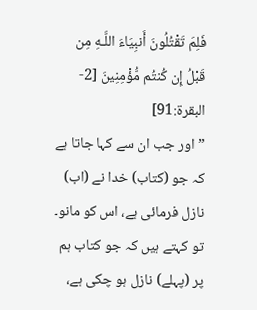فَلِمَ تَقْتُلُونَ أَنبِيَاءَ اللَّـهِ مِن قَبْلُ إِن كُنتُم مُّؤْمِنِينَ [2-البقرة:91]
”اور جب ان سے کہا جاتا ہے کہ جو (کتاب) خدا نے (اب) نازل فرمائی ہے، اس کو مانو۔ تو کہتے ہیں کہ جو کتاب ہم پر (پہلے) نازل ہو چکی ہے،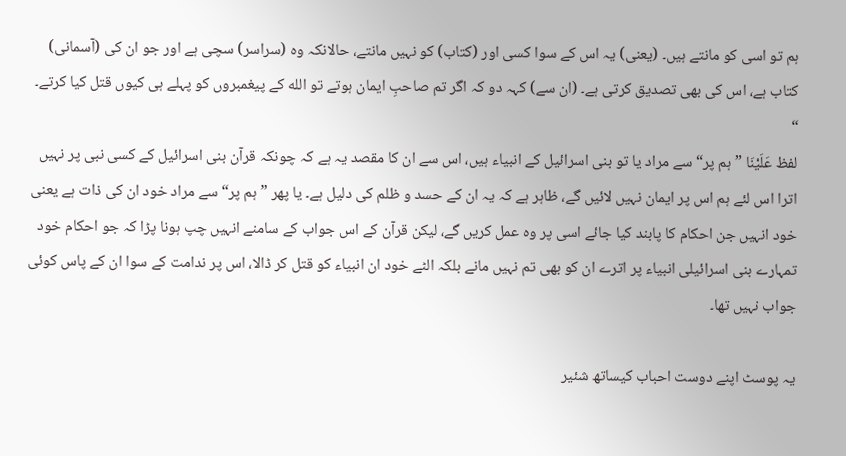ہم تو اسی کو مانتے ہیں۔ (یعنی) یہ اس کے سوا کسی اور (کتاب) کو نہیں مانتے، حالانکہ وہ (سراسر) سچی ہے اور جو ان کی (آسمانی) کتاب ہے، اس کی بھی تصدیق کرتی ہے۔ (ان سے) کہہ دو کہ اگر تم صاحبِ ایمان ہوتے تو الله کے پیغمبروں کو پہلے ہی کیوں قتل کیا کرتے۔ “
لفظ عَلَيْنَا ”ہم پر“ سے مراد یا تو بنی اسرائیل کے انبیاء ہیں، اس سے ان کا مقصد یہ ہے کہ چونکہ قرآن بنی اسرائیل کے کسی نبی پر نہیں اترا اس لئے ہم اس پر ایمان نہیں لائیں گے، ظاہر ہے کہ یہ ان کے حسد و ظلم کی دلیل ہے۔ یا پھر ”ہم پر“ سے مراد خود ان کی ذات ہے یعنی خود انہیں جن احکام کا پابند کیا جائے اسی پر وہ عمل کریں گے، لیکن قرآن کے اس جواب کے سامنے انہیں چپ ہونا پڑا کہ جو احکام خود تمہارے بنی اسرائیلی انبیاء پر اترے ان کو بھی تم نہیں مانے بلکہ الٹے خود ان انبیاء کو قتل کر ڈالا، اس پر ندامت کے سوا ان کے پاس کوئی جواب نہیں تھا۔

یہ پوسٹ اپنے دوست احباب کیساتھ شئیر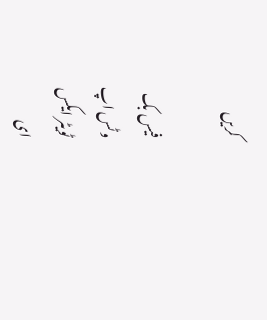کریں

فیس بک
وٹس اپ
ٹویٹر ایکس
ای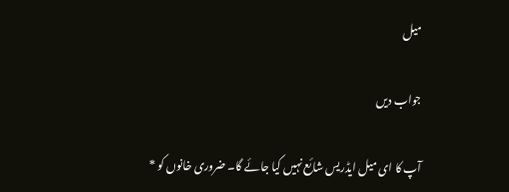میل

جواب دیں

آپ کا ای میل ایڈریس شائع نہیں کیا جائے گا۔ ضروری خانوں کو *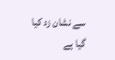سے نشان زد کیا گیا ہے